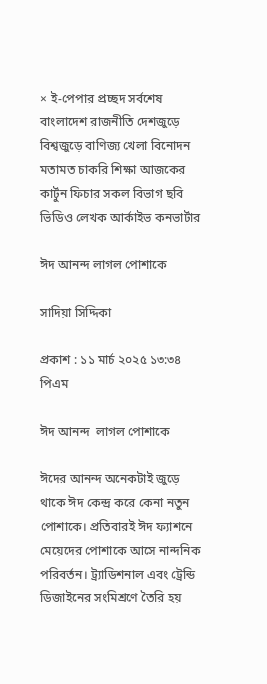× ই-পেপার প্রচ্ছদ সর্বশেষ বাংলাদেশ রাজনীতি দেশজুড়ে বিশ্বজুড়ে বাণিজ্য খেলা বিনোদন মতামত চাকরি শিক্ষা আজকের কার্টুন ফিচার সকল বিভাগ ছবি ভিডিও লেখক আর্কাইভ কনভার্টার

ঈদ আনন্দ লাগল পোশাকে

সাদিয়া সিদ্দিকা

প্রকাশ : ১১ মার্চ ২০২৫ ১৩:৩৪ পিএম

ঈদ আনন্দ  লাগল পোশাকে

ঈদের আনন্দ অনেকটাই জুড়ে থাকে ঈদ কেন্দ্র করে কেনা নতুন পোশাকে। প্রতিবারই ঈদ ফ্যাশনে মেয়েদের পোশাকে আসে নান্দনিক পরিবর্তন। ট্র্যাডিশনাল এবং ট্রেন্ডি ডিজাইনের সংমিশ্রণে তৈরি হয়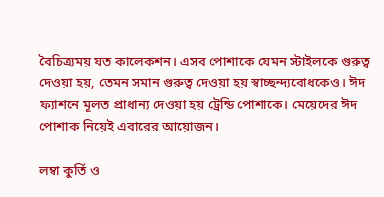বৈচিত্র্যময় যত কালেকশন। এসব পোশাকে যেমন স্টাইলকে গুরুত্ব দেওয়া হয়, তেমন সমান গুরুত্ব দেওয়া হয় স্বাচ্ছন্দ্যবোধকেও। ঈদ ফ্যাশনে মূলত প্রাধান্য দেওয়া হয় ট্রেন্ডি পোশাকে। মেয়েদের ঈদ পোশাক নিয়েই এবারের আয়োজন।

লম্বা কুর্তি ও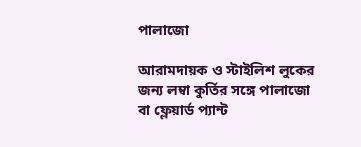পালাজো

আরামদায়ক ও স্টাইলিশ লুকের জন্য লম্বা কুর্তির সঙ্গে পালাজো বা ফ্লেয়ার্ড প্যান্ট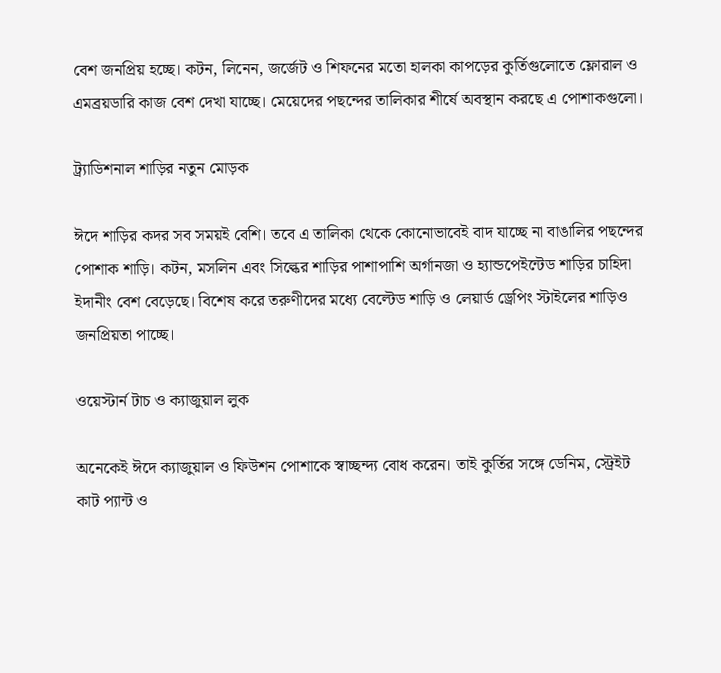বেশ জনপ্রিয় হচ্ছে। কটন, লিনেন, জর্জেট ও শিফনের মতো হালকা কাপড়ের কুর্তিগুলোতে ফ্লোরাল ও এমব্রয়ডারি কাজ বেশ দেখা যাচ্ছে। মেয়েদের পছন্দের তালিকার শীর্ষে অবস্থান করছে এ পোশাকগুলো।

ট্র্যাডিশনাল শাড়ির নতুন মোড়ক

ঈদে শাড়ির কদর সব সময়ই বেশি। তবে এ তালিকা থেকে কোনোভাবেই বাদ যাচ্ছে না বাঙালির পছন্দের পোশাক শাড়ি। কটন, মসলিন এবং সিল্কের শাড়ির পাশাপাশি অর্গানজা ও হ্যান্ডপেইন্টেড শাড়ির চাহিদা ইদানীং বেশ বেড়েছে। বিশেষ করে তরুণীদের মধ্যে বেল্টেড শাড়ি ও লেয়ার্ড ড্রেপিং স্টাইলের শাড়িও জনপ্রিয়তা পাচ্ছে।

ওয়েস্টার্ন টাচ ও ক্যাজুয়াল লুক

অনেকেই ঈদে ক্যাজুয়াল ও ফিউশন পোশাকে স্বাচ্ছন্দ্য বোধ করেন। তাই কুর্তির সঙ্গে ডেনিম, স্ট্রেইট কাট প্যান্ট ও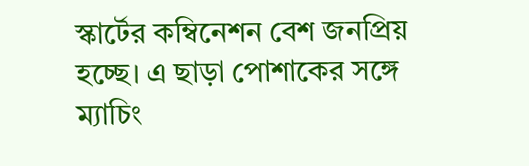স্কার্টের কম্বিনেশন বেশ জনপ্রিয় হচ্ছে। এ ছাড়া পোশাকের সঙ্গে ম্যাচিং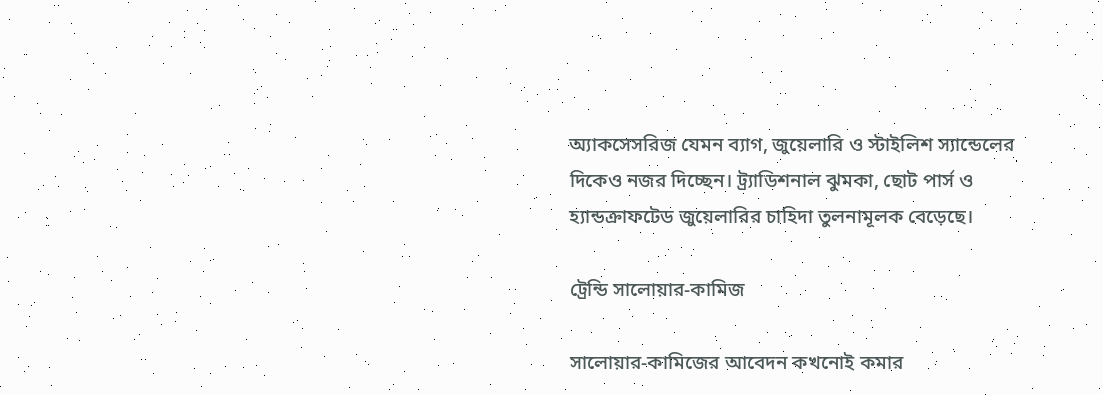অ্যাকসেসরিজ যেমন ব্যাগ, জুয়েলারি ও স্টাইলিশ স্যান্ডেলের দিকেও নজর দিচ্ছেন। ট্র্যাডিশনাল ঝুমকা, ছোট পার্স ও হ্যান্ডক্রাফটেড জুয়েলারির চাহিদা তুলনামূলক বেড়েছে।

ট্রেন্ডি সালোয়ার-কামিজ

সালোয়ার-কামিজের আবেদন কখনোই কমার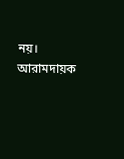নয়। আরামদায়ক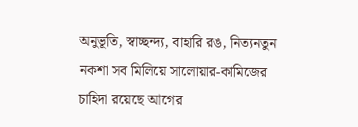অনুভূতি, স্বাচ্ছন্দ্য, বাহারি রঙ, নিত্যনতুন নকশা সব মিলিয়ে সালোয়ার-কামিজের চাহিদা রয়েছে আগের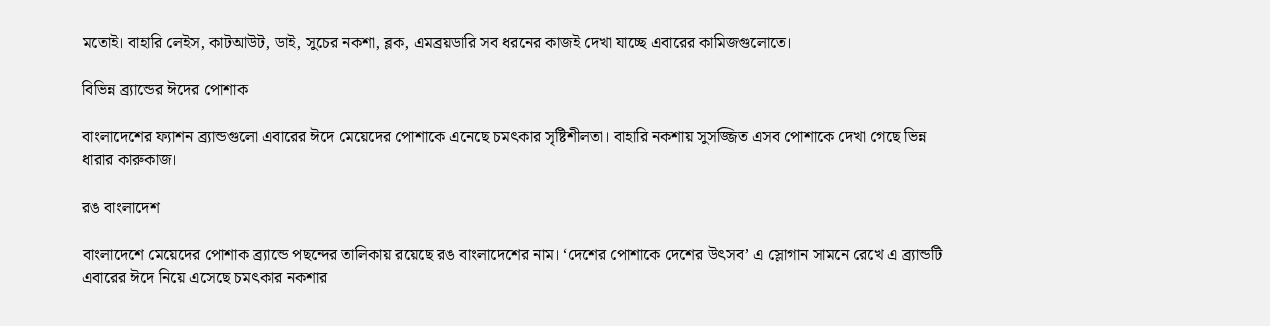মতোই। বাহারি লেইস, কাটআউট, ডাই, সুচের নকশা, ব্লক, এমব্রয়ডারি সব ধরনের কাজই দেখা যাচ্ছে এবারের কামিজগুলোতে।

বিভিন্ন ব্র্যান্ডের ঈদের পোশাক

বাংলাদেশের ফ্যাশন ব্র্যান্ডগুলো এবারের ঈদে মেয়েদের পোশাকে এনেছে চমৎকার সৃষ্টিশীলতা। বাহারি নকশায় সুসজ্জিত এসব পোশাকে দেখা গেছে ভিন্ন ধারার কারুকাজ।

রঙ বাংলাদেশ

বাংলাদেশে মেয়েদের পোশাক ব্র্যান্ডে পছন্দের তালিকায় রয়েছে রঙ বাংলাদেশের নাম। ‘দেশের পোশাকে দেশের উৎসব’ এ স্লোগান সামনে রেখে এ ব্র্যান্ডটি এবারের ঈদে নিয়ে এসেছে চমৎকার নকশার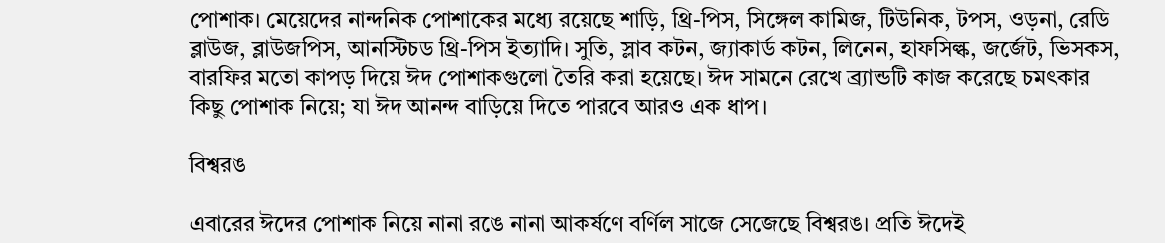পোশাক। মেয়েদের নান্দনিক পোশাকের মধ্যে রয়েছে শাড়ি, থ্রি-পিস, সিঙ্গেল কামিজ, টিউনিক, টপস, ওড়না, রেডি ব্লাউজ, ব্লাউজপিস, আনস্টিচড থ্রি-পিস ইত্যাদি। সুতি, স্লাব কটন, জ্যাকার্ড কটন, লিনেন, হাফসিল্ক, জর্জেট, ভিসকস, বারফির মতো কাপড় দিয়ে ঈদ পোশাকগুলো তৈরি করা হয়েছে। ঈদ সামনে রেখে ব্র্যান্ডটি কাজ করেছে চমৎকার কিছু পোশাক নিয়ে; যা ঈদ আনন্দ বাড়িয়ে দিতে পারবে আরও এক ধাপ।

বিশ্বরঙ

এবারের ঈদের পোশাক নিয়ে নানা রঙে নানা আকর্ষণে বর্ণিল সাজে সেজেছে বিশ্বরঙ। প্রতি ঈদেই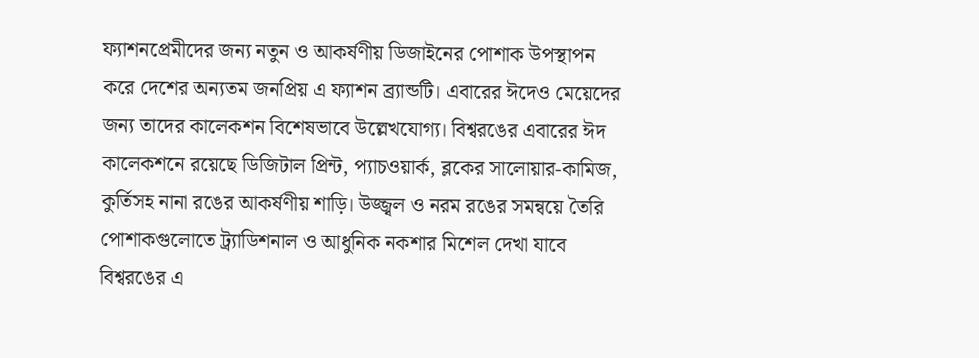ফ্যাশনপ্রেমীদের জন্য নতুন ও আকর্ষণীয় ডিজাইনের পোশাক উপস্থাপন করে দেশের অন্যতম জনপ্রিয় এ ফ্যাশন ব্র্যান্ডটি। এবারের ঈদেও মেয়েদের জন্য তাদের কালেকশন বিশেষভাবে উল্লেখযোগ্য। বিশ্বরঙের এবারের ঈদ কালেকশনে রয়েছে ডিজিটাল প্রিন্ট, প্যাচওয়ার্ক, ব্লকের সালোয়ার-কামিজ, কুর্তিসহ নানা রঙের আকর্ষণীয় শাড়ি। উজ্জ্বল ও নরম রঙের সমন্বয়ে তৈরি পোশাকগুলোতে ট্র্যাডিশনাল ও আধুনিক নকশার মিশেল দেখা যাবে বিশ্বরঙের এ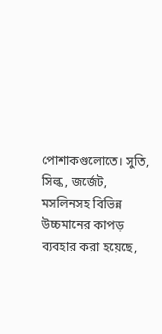পোশাকগুলোতে। সুতি, সিল্ক, জর্জেট, মসলিনসহ বিভিন্ন উচ্চমানের কাপড় ব্যবহার করা হয়েছে,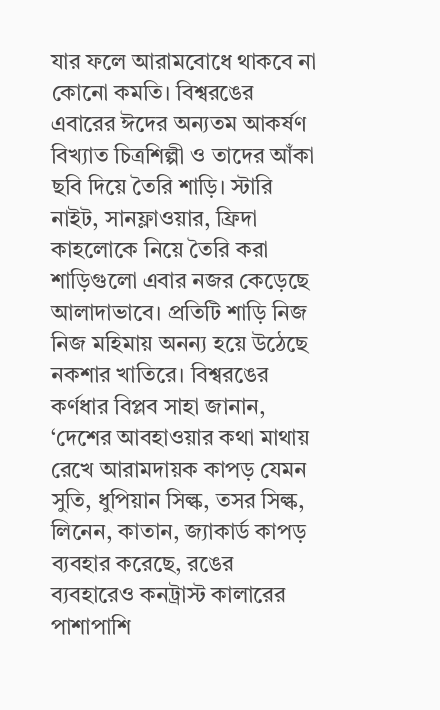যার ফলে আরামবোধে থাকবে না কোনো কমতি। বিশ্বরঙের এবারের ঈদের অন্যতম আকর্ষণ বিখ্যাত চিত্রশিল্পী ও তাদের আঁকা ছবি দিয়ে তৈরি শাড়ি। স্টারি নাইট, সানফ্লাওয়ার, ফ্রিদা কাহলোকে নিয়ে তৈরি করা শাড়িগুলো এবার নজর কেড়েছে আলাদাভাবে। প্রতিটি শাড়ি নিজ নিজ মহিমায় অনন্য হয়ে উঠেছে নকশার খাতিরে। বিশ্বরঙের কর্ণধার বিপ্লব সাহা জানান, ‘দেশের আবহাওয়ার কথা মাথায় রেখে আরামদায়ক কাপড় যেমন সুতি, ধুপিয়ান সিল্ক, তসর সিল্ক, লিনেন, কাতান, জ্যাকার্ড কাপড় ব্যবহার করেছে, রঙের ব্যবহারেও কনট্রাস্ট কালারের পাশাপাশি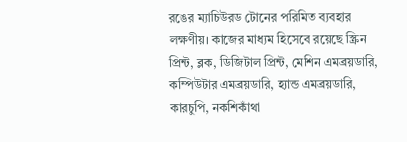রঙের ম্যাচিউরড টোনের পরিমিত ব্যবহার লক্ষণীয়। কাজের মাধ্যম হিসেবে রয়েছে স্ক্রিন প্রিন্ট, ব্লক, ডিজিটাল প্রিন্ট, মেশিন এমব্রয়ডারি, কম্পিউটার এমব্রয়ডারি, হ্যান্ড এমব্রয়ডারি, কারচুপি, নকশিকাঁথা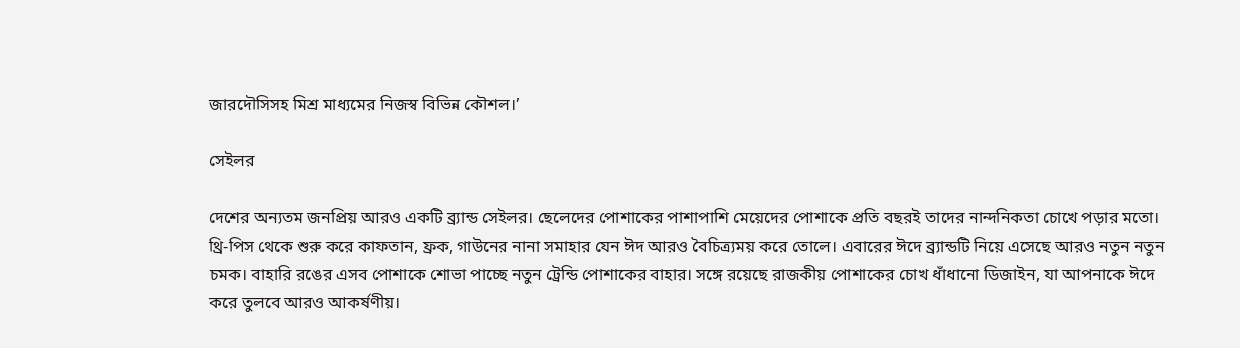জারদৌসিসহ মিশ্র মাধ্যমের নিজস্ব বিভিন্ন কৌশল।’

সেইলর

দেশের অন্যতম জনপ্রিয় আরও একটি ব্র্যান্ড সেইলর। ছেলেদের পোশাকের পাশাপাশি মেয়েদের পোশাকে প্রতি বছরই তাদের নান্দনিকতা চোখে পড়ার মতো। থ্রি-পিস থেকে শুরু করে কাফতান, ফ্রক, গাউনের নানা সমাহার যেন ঈদ আরও বৈচিত্র্যময় করে তোলে। এবারের ঈদে ব্র্যান্ডটি নিয়ে এসেছে আরও নতুন নতুন চমক। বাহারি রঙের এসব পোশাকে শোভা পাচ্ছে নতুন ট্রেন্ডি পোশাকের বাহার। সঙ্গে রয়েছে রাজকীয় পোশাকের চোখ ধাঁধানো ডিজাইন, যা আপনাকে ঈদে করে তুলবে আরও আকর্ষণীয়।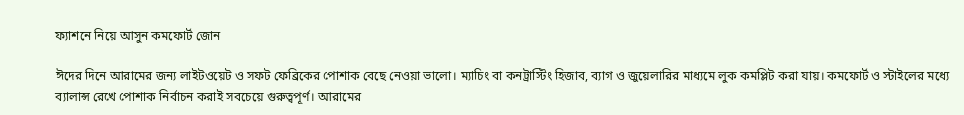ফ্যাশনে নিয়ে আসুন কমফোর্ট জোন

ঈদের দিনে আরামের জন্য লাইটওয়েট ও সফট ফেব্রিকের পোশাক বেছে নেওয়া ভালো। ম্যাচিং বা কনট্রাস্টিং হিজাব, ব্যাগ ও জুয়েলারির মাধ্যমে লুক কমপ্লিট করা যায়। কমফোর্ট ও স্টাইলের মধ্যে ব্যালান্স রেখে পোশাক নির্বাচন করাই সবচেয়ে গুরুত্বপূর্ণ। আরামের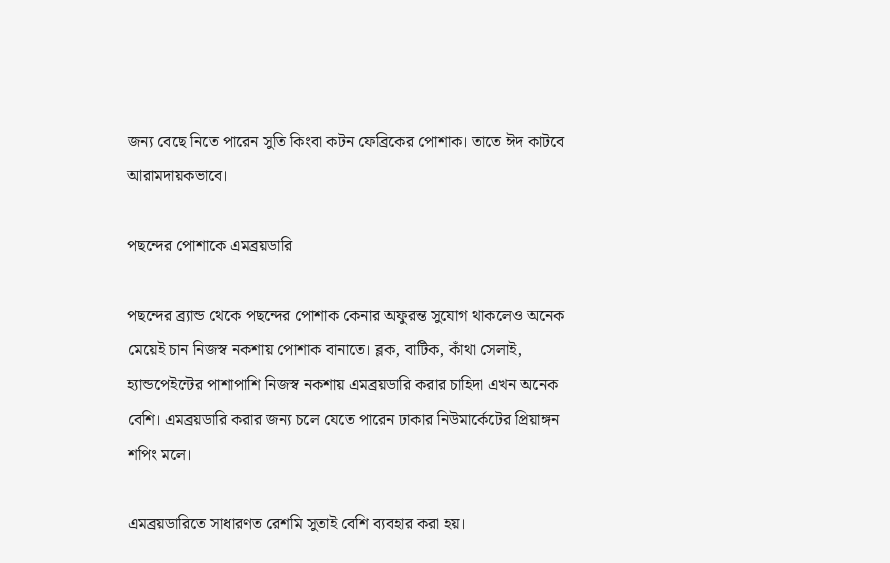জন্য বেছে নিতে পারেন সুতি কিংবা কটন ফেব্রিকের পোশাক। তাতে ঈদ কাটবে আরামদায়কভাবে।

পছন্দের পোশাকে এমব্রয়ডারি

পছন্দের ব্র্যান্ড থেকে পছন্দের পোশাক কেনার অফুরন্ত সুযোগ থাকলেও অনেক মেয়েই চান নিজস্ব নকশায় পোশাক বানাতে। ব্লক, বাটিক, কাঁথা সেলাই, হ্যান্ডপেইন্টের পাশাপাশি নিজস্ব নকশায় এমব্রয়ডারি করার চাহিদা এখন অনেক বেশি। এমব্রয়ডারি করার জন্য চলে যেতে পারেন ঢাকার নিউমার্কেটের প্রিয়াঙ্গন শপিং মলে।

এমব্রয়ডারিতে সাধারণত রেশমি সুতাই বেশি ব্যবহার করা হয়।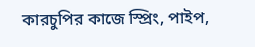কারচুপির কাজে স্প্রিং, পাইপ,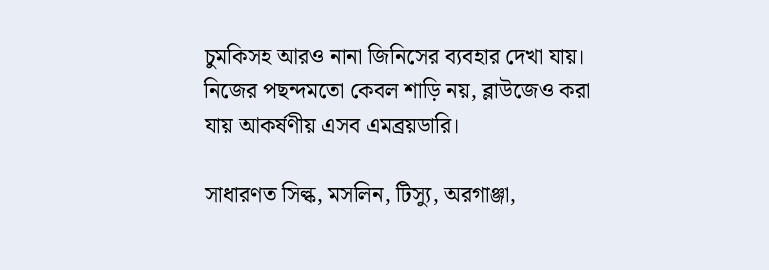চুমকিসহ আরও নানা জিনিসের ব্যবহার দেখা যায়। নিজের পছন্দমতো কেবল শাড়ি নয়, ব্লাউজেও করা যায় আকর্ষণীয় এসব এমব্রয়ডারি।

সাধারণত সিল্ক, মসলিন, টিস্যু, অরগাঞ্জা,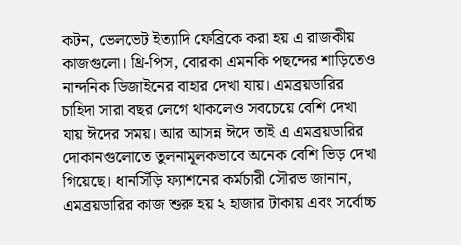কটন, ভেলভেট ইত্যাদি ফেব্রিকে করা হয় এ রাজকীয় কাজগুলো। থ্রি-পিস, বোরকা এমনকি পছন্দের শাড়িতেও নান্দনিক ডিজাইনের বাহার দেখা যায়। এমব্রয়ডারির চাহিদা সারা বছর লেগে থাকলেও সবচেয়ে বেশি দেখা যায় ঈদের সময়। আর আসন্ন ঈদে তাই এ এমব্রয়ডারির দোকানগুলোতে তুলনামূলকভাবে অনেক বেশি ভিড় দেখা গিয়েছে। ধানসিঁড়ি ফ্যাশনের কর্মচারী সৌরভ জানান, এমব্রয়ডারির কাজ শুরু হয় ২ হাজার টাকায় এবং সর্বোচ্চ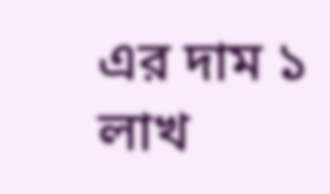এর দাম ১ লাখ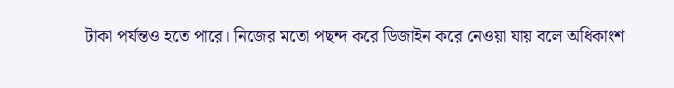টাকা পর্যন্তও হতে পারে। নিজের মতো পছন্দ করে ডিজাইন করে নেওয়া যায় বলে অধিকাংশ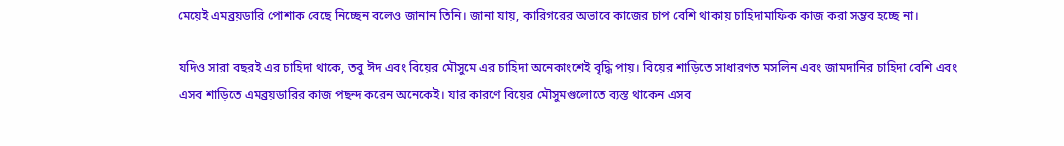মেয়েই এমব্রয়ডারি পোশাক বেছে নিচ্ছেন বলেও জানান তিনি। জানা যায়, কারিগরের অভাবে কাজের চাপ বেশি থাকায় চাহিদামাফিক কাজ করা সম্ভব হচ্ছে না।

যদিও সারা বছরই এর চাহিদা থাকে, তবু ঈদ এবং বিয়ের মৌসুমে এর চাহিদা অনেকাংশেই বৃদ্ধি পায়। বিয়ের শাড়িতে সাধারণত মসলিন এবং জামদানির চাহিদা বেশি এবং এসব শাড়িতে এমব্রয়ডারির কাজ পছন্দ করেন অনেকেই। যার কারণে বিয়ের মৌসুমগুলোতে ব্যস্ত থাকেন এসব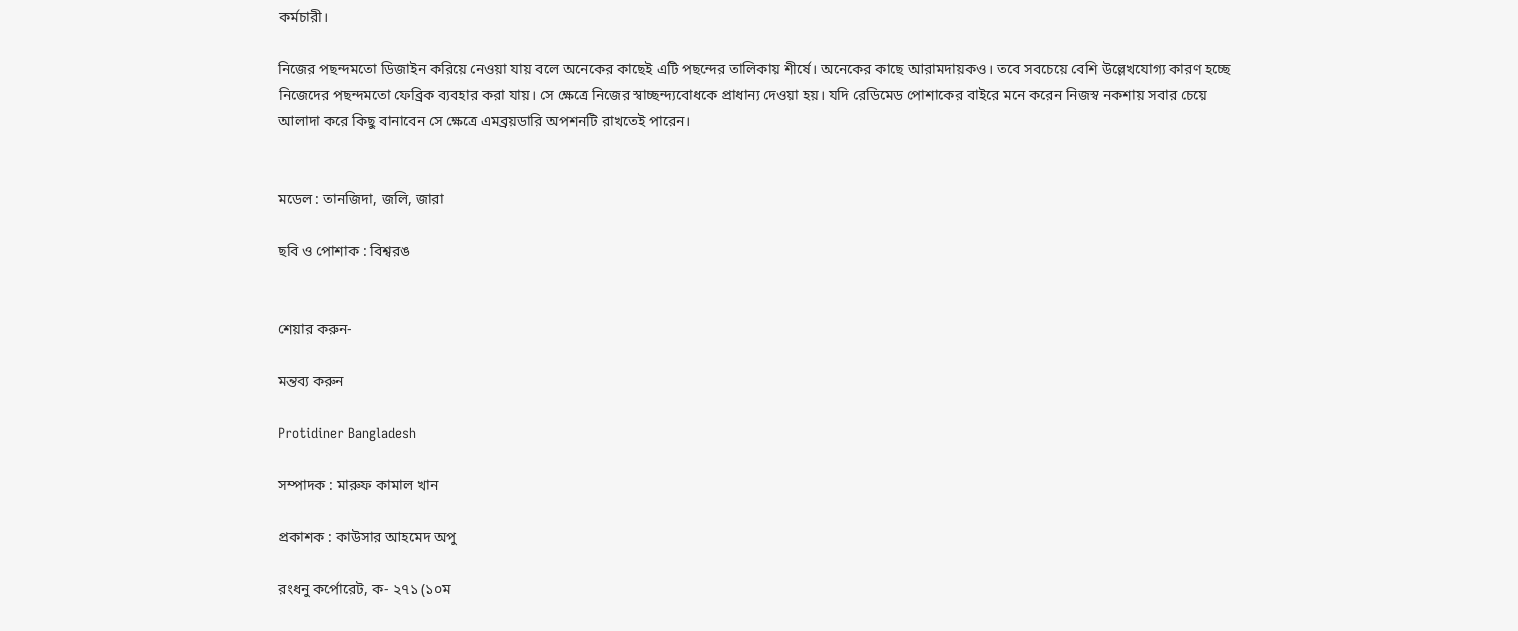কর্মচারী।

নিজের পছন্দমতো ডিজাইন করিয়ে নেওয়া যায় বলে অনেকের কাছেই এটি পছন্দের তালিকায় শীর্ষে। অনেকের কাছে আরামদায়কও। তবে সবচেয়ে বেশি উল্লেখযোগ্য কারণ হচ্ছে নিজেদের পছন্দমতো ফেব্রিক ব্যবহার করা যায়। সে ক্ষেত্রে নিজের স্বাচ্ছন্দ্যবোধকে প্রাধান্য দেওয়া হয়। যদি রেডিমেড পোশাকের বাইরে মনে করেন নিজস্ব নকশায় সবার চেয়ে আলাদা করে কিছু বানাবেন সে ক্ষেত্রে এমব্রয়ডারি অপশনটি রাখতেই পারেন।


মডেল : তানজিদা, জলি, জারা

ছবি ও পোশাক : বিশ্বরঙ


শেয়ার করুন-

মন্তব্য করুন

Protidiner Bangladesh

সম্পাদক : মারুফ কামাল খান

প্রকাশক : কাউসার আহমেদ অপু

রংধনু কর্পোরেট, ক- ২৭১ (১০ম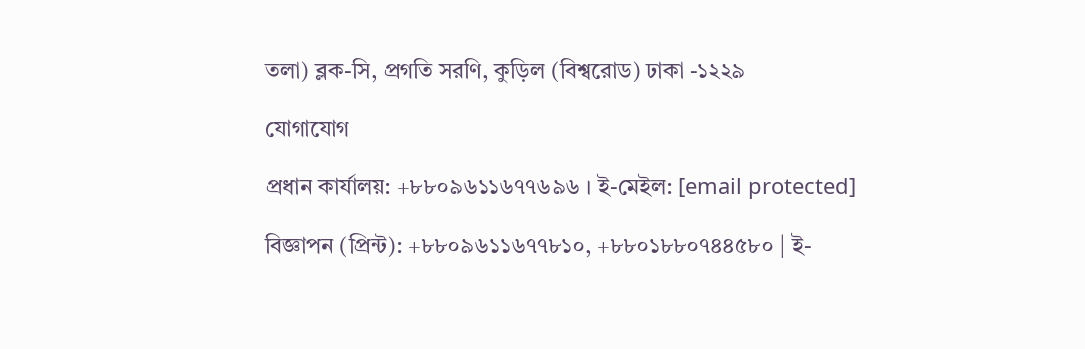তলা) ব্লক-সি, প্রগতি সরণি, কুড়িল (বিশ্বরোড) ঢাকা -১২২৯

যোগাযোগ

প্রধান কার্যালয়: +৮৮০৯৬১১৬৭৭৬৯৬ । ই-মেইল: [email protected]

বিজ্ঞাপন (প্রিন্ট): +৮৮০৯৬১১৬৭৭৮১০, +৮৮০১৮৮০৭৪৪৫৮০ | ই-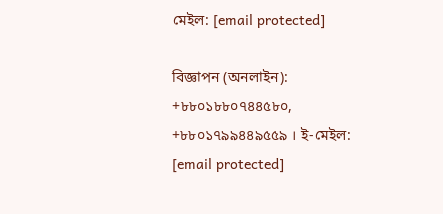মেইল: [email protected]

বিজ্ঞাপন (অনলাইন): +৮৮০১৮৮০৭৪৪৫৮০, +৮৮০১৭৯৯৪৪৯৫৫৯ । ই-মেইল: [email protected]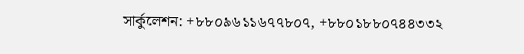সার্কুলেশন: +৮৮০৯৬১১৬৭৭৮০৭, +৮৮০১৮৮০৭৪৪৩৩২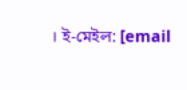। ই-মেইল: [email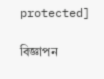protected]

বিজ্ঞাপন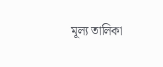মূল্য তালিকা